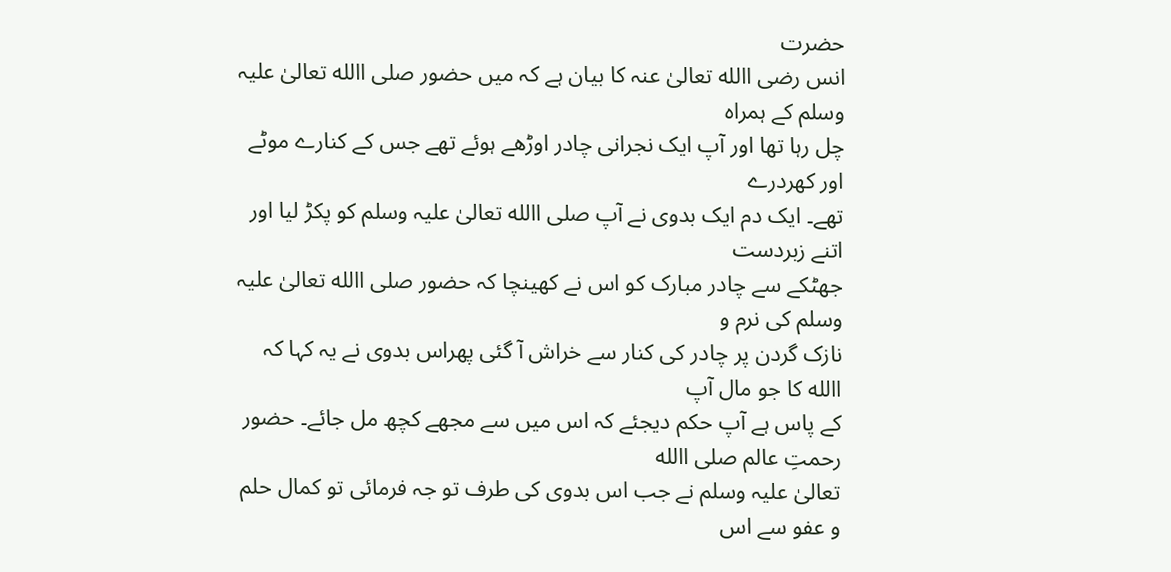حضرت
انس رضی االله تعالیٰ عنہ کا بیان ہے کہ میں حضور صلی االله تعالیٰ علیہ وسلم کے ہمراہ
چل رہا تھا اور آپ ایک نجرانی چادر اوڑھے ہوئے تھے جس کے کنارے موٹے اور کھردرے
تھے۔ ایک دم ایک بدوی نے آپ صلی االله تعالیٰ علیہ وسلم کو پکڑ لیا اور اتنے زبردست
جھٹکے سے چادر مبارک کو اس نے کھینچا کہ حضور صلی االله تعالیٰ علیہ وسلم کی نرم و
نازک گردن پر چادر کی کنار سے خراش آ گئی پھراس بدوی نے یہ کہا کہ االله کا جو مال آپ
کے پاس ہے آپ حکم دیجئے کہ اس میں سے مجھے کچھ مل جائے۔ حضور رحمتِ عالم صلی االله
تعالیٰ علیہ وسلم نے جب اس بدوی کی طرف تو جہ فرمائی تو کمال حلم و عفو سے اس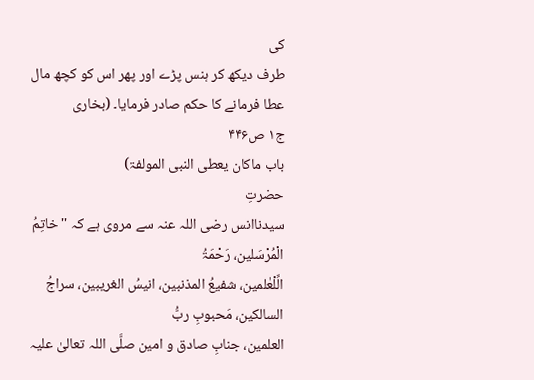کی
طرف دیکھ کر ہنس پڑے اور پھر اس کو کچھ مال عطا فرمانے کا حکم صادر فرمایا۔ (بخاری
ج۱ ص۴۴۶
باب ماکان یعطی النبی المولفۃ)
حضرتِ
سیدناانس رضی اللہ عنہ سے مروی ہے کہ ''خاتِمُ الْمُرْسَلین، رَحْمَۃُ
الِّلْعٰلمین، شفیعُ المذنبین، انیسُ الغریبین، سراجُ السالکین، مَحبوبِ ربُّ
العلمین، جنابِ صادق و امين صلَّی اللہ تعالیٰ علیہ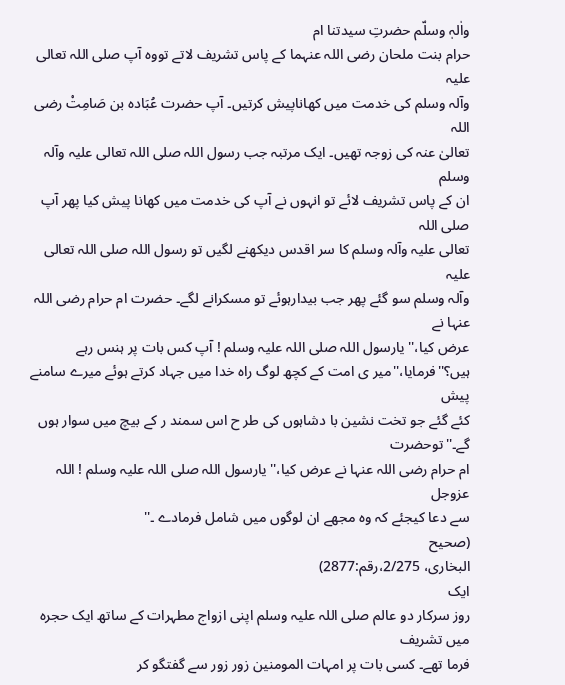واٰلہٖ وسلّم حضرتِ سیدتنا ام
حرام بنت ملحان رضی اللہ عنہما کے پاس تشریف لاتے تووہ آپ صلی اللہ تعالی علیہ
وآلہ وسلم کی خدمت میں کھاناپیش کرتیں۔ آپ حضرت عُبَادہ بن صَامِتْ رضی اللہ
تعالیٰ عنہ کی زوجہ تھیں۔ ایک مرتبہ جب رسول اللہ صلی اللہ تعالی علیہ وآلہ وسلم
ان کے پاس تشریف لائے تو انہوں نے آپ کی خدمت میں کھانا پیش کیا پھر آپ صلی اللہ
تعالی علیہ وآلہ وسلم کا سر اقدس دیکھنے لگیں تو رسول اللہ صلی اللہ تعالی علیہ
وآلہ وسلم سو گئے پھر جب بیدارہوئے تو مسکرانے لگے۔ حضرت ام حرام رضی اللہ عنہا نے
عرض کیا،'' یارسول اللہ صلی اللہ علیہ وسلم ! آپ کس بات پر ہنس رہے
ہیں؟''فرمایا،''میر ی امت کے کچھ لوگ راہ خدا میں جہاد کرتے ہوئے میرے سامنے پیش
کئے گئے جو تخت نشین با دشاہوں کی طر ح اس سمند ر کے بیچ میں سوار ہوں گے۔''توحضرت
ام حرام رضی اللہ عنہا نے عرض کیا،'' یارسول اللہ صلی اللہ علیہ وسلم ! اللہ عزوجل
سے دعا کیجئے کہ وہ مجھے ان لوگوں میں شامل فرمادے ۔''
(صحیح
البخاری، 2/275،رقم:2877)
ایک
روز سرکار دو عالم صلی اللہ علیہ وسلم اپنی ازواج مطہرات کے ساتھ ایک حجرہ میں تشریف
فرما تھے۔ کسی بات پر امہات المومنین زور زور سے گفتگو کر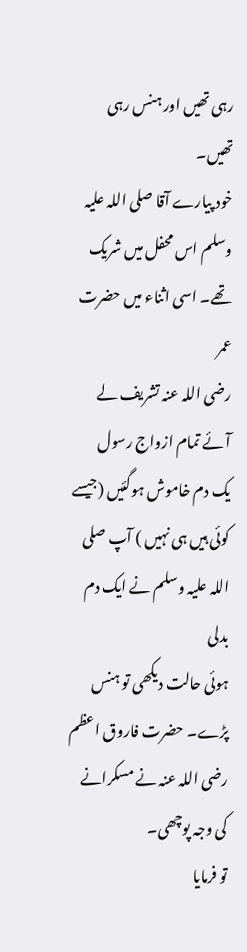رہی تھیں اور ہنس رہی تھیں۔
خود پیارے آقا صلی اللہ علیہ وسلم اس محفل میں شریک تھے۔ اسی اثناء میں حضرت عمر
رضی اللہ عنہ تشریف لے آئے تمام ازواج رسول
یک دم خاموش ہوگئیں (جیسے کوئی ہیں ہی نہیں ) آپ صلی اللہ علیہ وسلم نے ایک دم بدلی
ہوئی حالت دیکھی تو ہنس پڑے۔ حضرت فاروق اعظم رضی اللہ عنہ نے مسکرانے کی وجہ پوچھی۔
تو فرمایا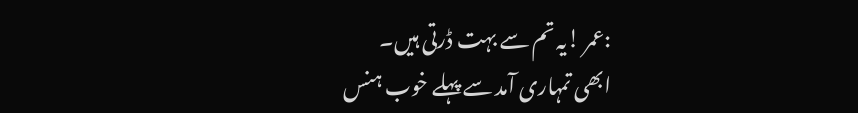:عمر !یہ تم سے بہت ڈرتی ہیں۔
ابھی تمہاری آمد سے پہلے خوب ہنس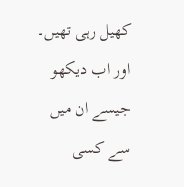کھیل رہی تھیں۔ اور اب دیکھو جیسے ان میں سے کسی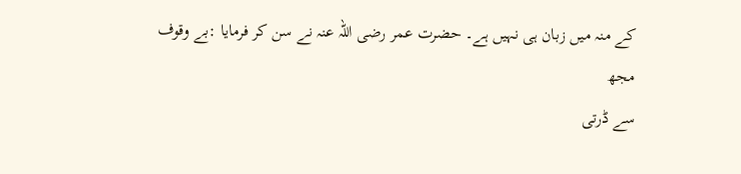کے منہ میں زبان ہی نہیں ہے۔ حضرت عمر رضی اللہ عنہ نے سن کر فرمایا :بے وقوف مجھ
سے ڈرتی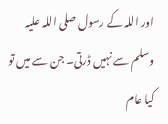اور اللہ کے رسول صلی اللہ علیہ وسلم سے نہیں ڈرتی۔ جن سے میں تو کیا عام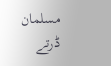مسلمان ڈرتے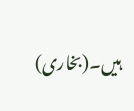ہیں۔(بخاری)